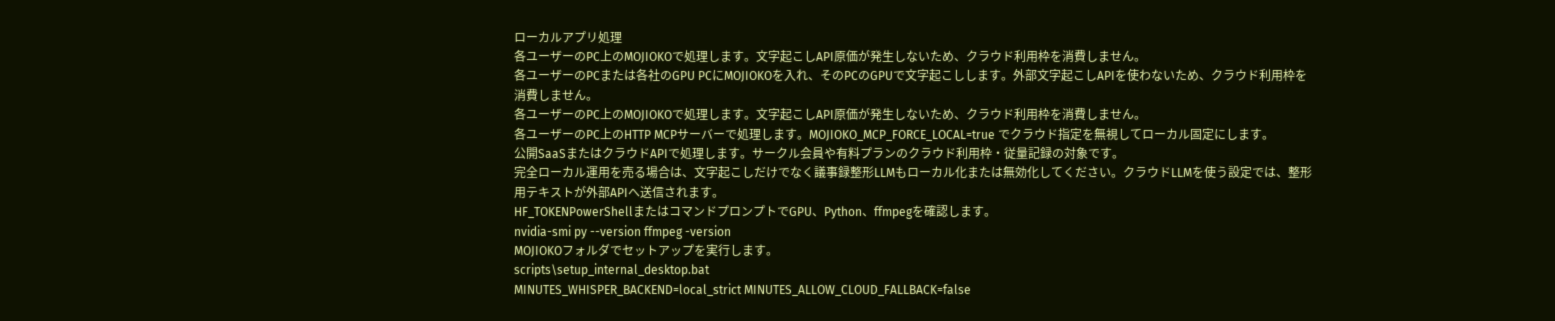ローカルアプリ処理
各ユーザーのPC上のMOJIOKOで処理します。文字起こしAPI原価が発生しないため、クラウド利用枠を消費しません。
各ユーザーのPCまたは各社のGPU PCにMOJIOKOを入れ、そのPCのGPUで文字起こしします。外部文字起こしAPIを使わないため、クラウド利用枠を消費しません。
各ユーザーのPC上のMOJIOKOで処理します。文字起こしAPI原価が発生しないため、クラウド利用枠を消費しません。
各ユーザーのPC上のHTTP MCPサーバーで処理します。MOJIOKO_MCP_FORCE_LOCAL=true でクラウド指定を無視してローカル固定にします。
公開SaaSまたはクラウドAPIで処理します。サークル会員や有料プランのクラウド利用枠・従量記録の対象です。
完全ローカル運用を売る場合は、文字起こしだけでなく議事録整形LLMもローカル化または無効化してください。クラウドLLMを使う設定では、整形用テキストが外部APIへ送信されます。
HF_TOKENPowerShellまたはコマンドプロンプトでGPU、Python、ffmpegを確認します。
nvidia-smi py --version ffmpeg -version
MOJIOKOフォルダでセットアップを実行します。
scripts\setup_internal_desktop.bat
MINUTES_WHISPER_BACKEND=local_strict MINUTES_ALLOW_CLOUD_FALLBACK=false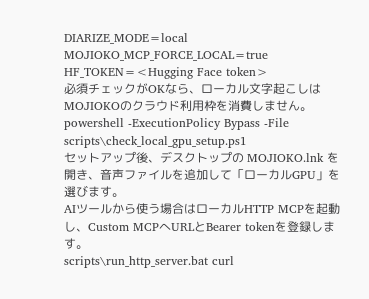DIARIZE_MODE=local MOJIOKO_MCP_FORCE_LOCAL=true HF_TOKEN=<Hugging Face token>
必須チェックがOKなら、ローカル文字起こしはMOJIOKOのクラウド利用枠を消費しません。
powershell -ExecutionPolicy Bypass -File scripts\check_local_gpu_setup.ps1
セットアップ後、デスクトップの MOJIOKO.lnk を開き、音声ファイルを追加して「ローカルGPU」を選びます。
AIツールから使う場合はローカルHTTP MCPを起動し、Custom MCPへURLとBearer tokenを登録します。
scripts\run_http_server.bat curl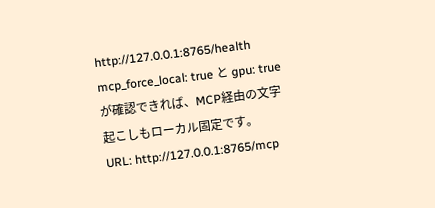http://127.0.0.1:8765/health
mcp_force_local: true と gpu: true が確認できれば、MCP経由の文字起こしもローカル固定です。
URL: http://127.0.0.1:8765/mcp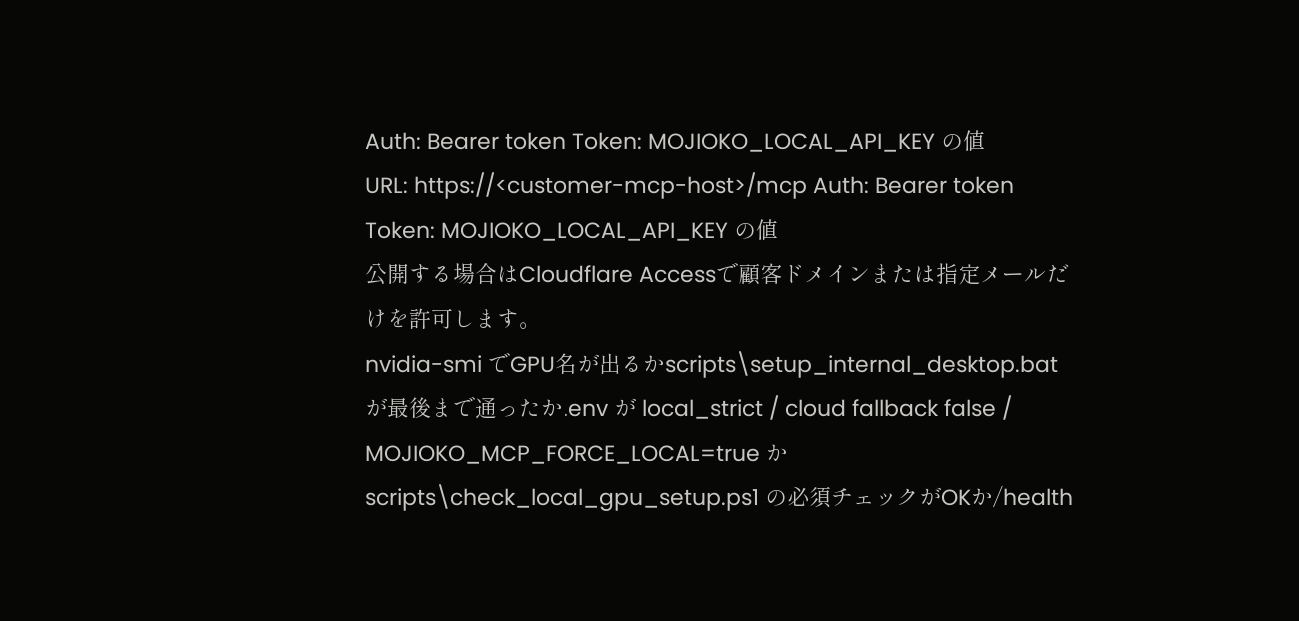Auth: Bearer token Token: MOJIOKO_LOCAL_API_KEY の値
URL: https://<customer-mcp-host>/mcp Auth: Bearer token Token: MOJIOKO_LOCAL_API_KEY の値
公開する場合はCloudflare Accessで顧客ドメインまたは指定メールだけを許可します。
nvidia-smi でGPU名が出るかscripts\setup_internal_desktop.bat が最後まで通ったか.env が local_strict / cloud fallback false / MOJIOKO_MCP_FORCE_LOCAL=true かscripts\check_local_gpu_setup.ps1 の必須チェックがOKか/health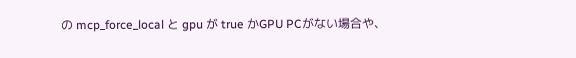の mcp_force_local と gpu が true かGPU PCがない場合や、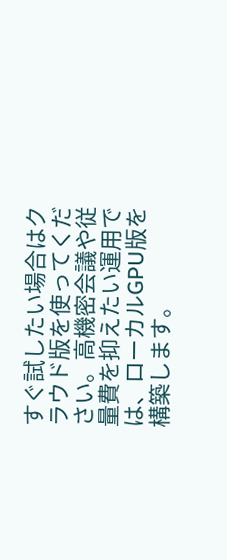すぐ試したい場合はクラウド版を使ってください。高機密会議や従量費を抑えたい運用では、ローカルGPU版を構築します。